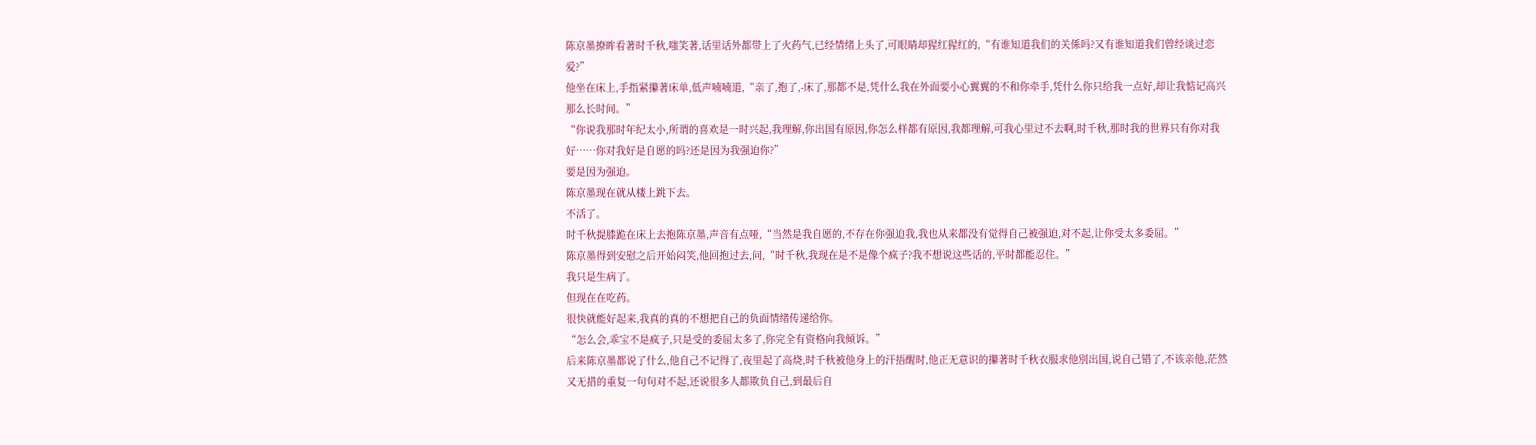陈京墨撩眸看著时千秋,嗤笑著,话里话外都带上了火药气,已经情绪上头了,可眼睛却猩红猩红的,“有谁知道我们的关係吗?又有谁知道我们曾经谈过恋爱?”
他坐在床上,手指紧攥著床单,低声喃喃道,“亲了,抱了,-床了,那都不是,凭什么我在外面要小心翼翼的不和你牵手,凭什么你只给我一点好,却让我惦记高兴那么长时间。”
“你说我那时年纪太小,所谓的喜欢是一时兴起,我理解,你出国有原因,你怎么样都有原因,我都理解,可我心里过不去啊,时千秋,那时我的世界只有你对我好……你对我好是自愿的吗?还是因为我强迫你?”
要是因为强迫。
陈京墨现在就从楼上跳下去。
不活了。
时千秋提膝跪在床上去抱陈京墨,声音有点哑,“当然是我自愿的,不存在你强迫我,我也从来都没有觉得自己被强迫,对不起,让你受太多委屈。”
陈京墨得到安慰之后开始闷笑,他回抱过去,问,“时千秋,我现在是不是像个疯子?我不想说这些话的,平时都能忍住。”
我只是生病了。
但现在在吃药。
很快就能好起来,我真的真的不想把自己的负面情绪传递给你。
“怎么会,乖宝不是疯子,只是受的委屈太多了,你完全有资格向我倾诉。”
后来陈京墨都说了什么,他自己不记得了,夜里起了高烧,时千秋被他身上的汗捂醒时,他正无意识的攥著时千秋衣服求他別出国,说自己错了,不该亲他,茫然又无措的重复一句句对不起,还说很多人都欺负自己,到最后自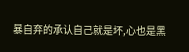暴自弃的承认自己就是坏,心也是黑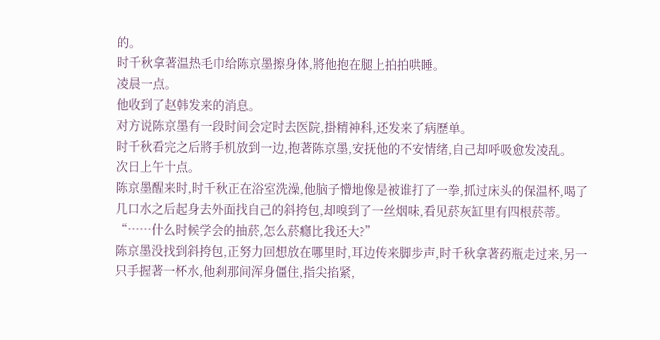的。
时千秋拿著温热毛巾给陈京墨擦身体,將他抱在腿上拍拍哄睡。
凌晨一点。
他收到了赵韩发来的消息。
对方说陈京墨有一段时间会定时去医院,掛精神科,还发来了病歷单。
时千秋看完之后將手机放到一边,抱著陈京墨,安抚他的不安情绪,自己却呼吸愈发凌乱。
次日上午十点。
陈京墨醒来时,时千秋正在浴室洗澡,他脑子懵地像是被谁打了一拳,抓过床头的保温杯,喝了几口水之后起身去外面找自己的斜挎包,却嗅到了一丝烟味,看见菸灰缸里有四根菸蒂。
“……什么时候学会的抽菸,怎么菸癮比我还大?”
陈京墨没找到斜挎包,正努力回想放在哪里时,耳边传来脚步声,时千秋拿著药瓶走过来,另一只手握著一杯水,他剎那间浑身僵住,指尖掐紧,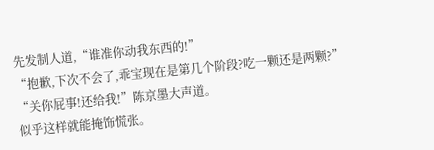先发制人道,“谁准你动我东西的!”
“抱歉,下次不会了,乖宝现在是第几个阶段?吃一颗还是两颗?”
“关你屁事!还给我!”陈京墨大声道。
似乎这样就能掩饰慌张。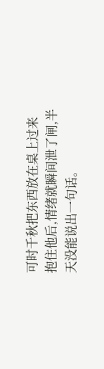可时千秋把东西放在桌上过来抱住他后,情绪就瞬间泄了闸,半天没能说出一句话。